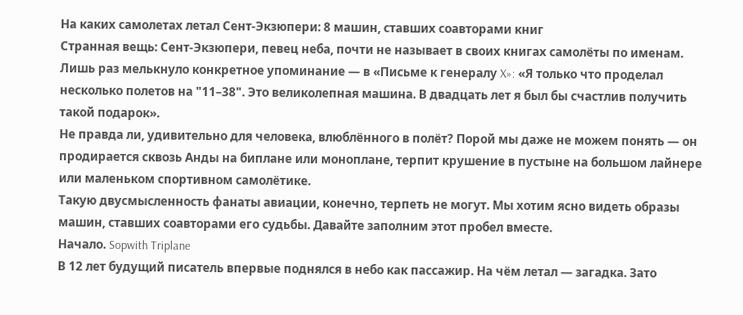На каких самолетах летал Сент-Экзюпери: 8 машин, ставших соавторами книг
Странная вещь: Сент-Экзюпери, певец неба, почти не называет в своих книгах самолёты по именам. Лишь раз мелькнуло конкретное упоминание — в «Письме к генералу X»: «Я только что проделал несколько полетов на "11–38". Это великолепная машина. В двадцать лет я был бы счастлив получить такой подарок».
Не правда ли, удивительно для человека, влюблённого в полёт? Порой мы даже не можем понять — он продирается сквозь Анды на биплане или моноплане, терпит крушение в пустыне на большом лайнере или маленьком спортивном самолётике.
Такую двусмысленность фанаты авиации, конечно, терпеть не могут. Мы хотим ясно видеть образы машин, ставших соавторами его судьбы. Давайте заполним этот пробел вместе.
Начало. Sopwith Triplane
В 12 лет будущий писатель впервые поднялся в небо как пассажир. На чём летал — загадка. Зато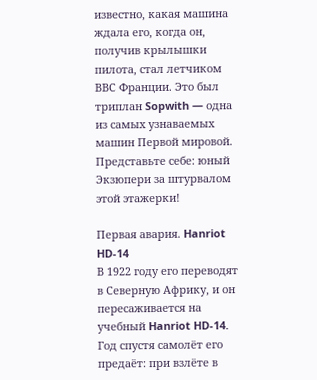известно, какая машина ждала его, когда он, получив крылышки пилота, стал летчиком ВВС Франции. Это был триплан Sopwith — одна из самых узнаваемых машин Первой мировой. Представьте себе: юный Экзюпери за штурвалом этой этажерки!

Первая авария. Hanriot HD-14
В 1922 году его переводят в Северную Африку, и он пересаживается на учебный Hanriot HD-14. Год спустя самолёт его предаёт: при взлёте в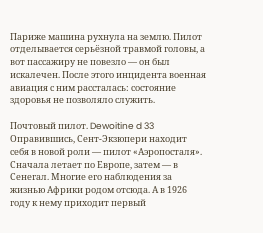Париже машина рухнула на землю. Пилот отделывается серьёзной травмой головы, а вот пассажиру не повезло — он был искалечен. После этого инцидента военная авиация с ним рассталась: состояние здоровья не позволяло служить.

Почтовый пилот. Dewoitine d 33
Оправившись, Сент-Экзюпери находит себя в новой роли — пилот «Аэропосталя». Сначала летает по Европе, затем — в Сенегал. Многие его наблюдения за жизнью Африки родом отсюда. А в 1926 году к нему приходит первый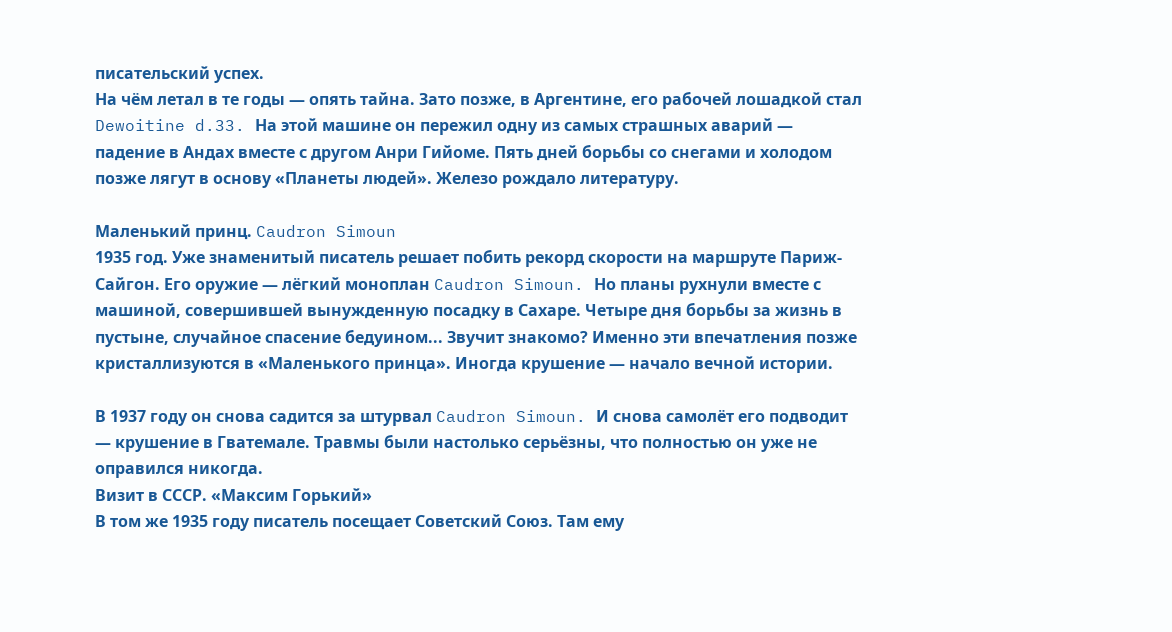писательский успех.
На чём летал в те годы — опять тайна. Зато позже, в Аргентине, его рабочей лошадкой стал Dewoitine d.33. На этой машине он пережил одну из самых страшных аварий — падение в Андах вместе с другом Анри Гийоме. Пять дней борьбы со снегами и холодом позже лягут в основу «Планеты людей». Железо рождало литературу.

Маленький принц. Caudron Simoun
1935 год. Уже знаменитый писатель решает побить рекорд скорости на маршруте Париж-Сайгон. Его оружие — лёгкий моноплан Caudron Simoun. Но планы рухнули вместе с машиной, совершившей вынужденную посадку в Сахаре. Четыре дня борьбы за жизнь в пустыне, случайное спасение бедуином... Звучит знакомо? Именно эти впечатления позже кристаллизуются в «Маленького принца». Иногда крушение — начало вечной истории.

В 1937 году он снова садится за штурвал Caudron Simoun. И снова самолёт его подводит — крушение в Гватемале. Травмы были настолько серьёзны, что полностью он уже не оправился никогда.
Визит в СССР. «Максим Горький»
В том же 1935 году писатель посещает Советский Союз. Там ему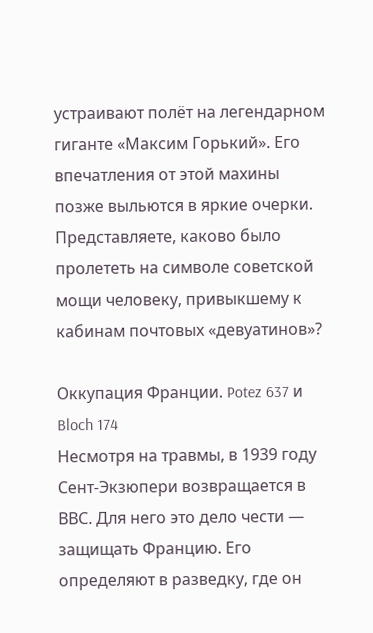устраивают полёт на легендарном гиганте «Максим Горький». Его впечатления от этой махины позже выльются в яркие очерки. Представляете, каково было пролететь на символе советской мощи человеку, привыкшему к кабинам почтовых «девуатинов»?

Оккупация Франции. Potez 637 и Bloch 174
Несмотря на травмы, в 1939 году Сент-Экзюпери возвращается в ВВС. Для него это дело чести — защищать Францию. Его определяют в разведку, где он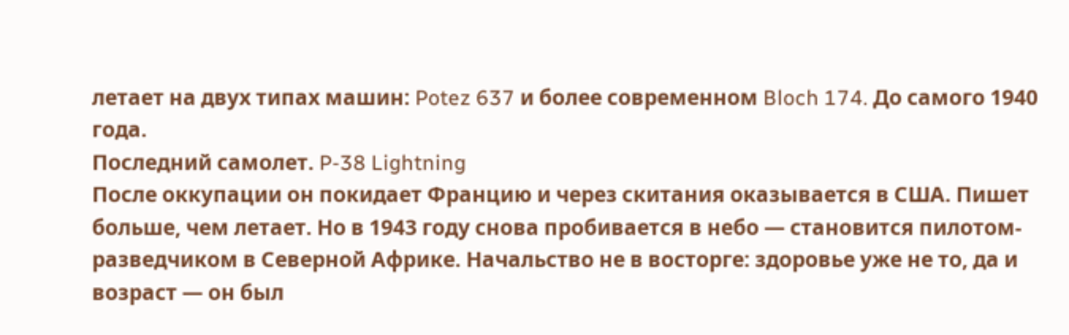летает на двух типах машин: Potez 637 и более современном Bloch 174. До самого 1940 года.
Последний самолет. P-38 Lightning
После оккупации он покидает Францию и через скитания оказывается в США. Пишет больше, чем летает. Но в 1943 году снова пробивается в небо — становится пилотом-разведчиком в Северной Африке. Начальство не в восторге: здоровье уже не то, да и возраст — он был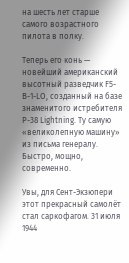на шесть лет старше самого возрастного пилота в полку.

Теперь его конь — новейший американский высотный разведчик F5-B-1-LO, созданный на базе знаменитого истребителя P-38 Lightning. Ту самую «великолепную машину» из письма генералу. Быстро, мощно, современно.

Увы, для Сент-Экзюпери этот прекрасный самолёт стал саркофагом. 31 июля 1944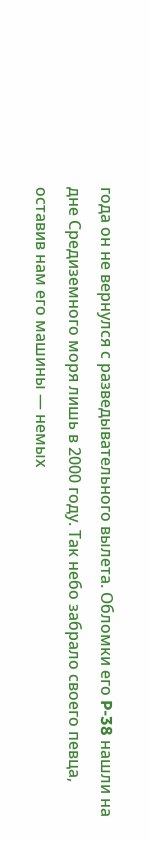года он не вернулся с разведывательного вылета. Обломки его P-38 нашли на дне Средиземного моря лишь в 2000 году. Так небо забрало своего певца, оставив нам его машины — немых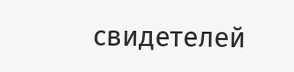свидетелей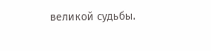великой судьбы.